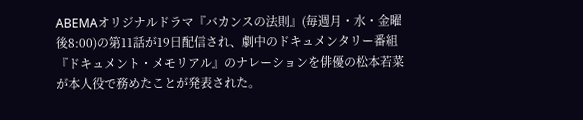ABEMAオリジナルドラマ『バカンスの法則』(毎週月・水・金曜 後8:00)の第11話が19日配信され、劇中のドキュメンタリー番組『ドキュメント・メモリアル』のナレーションを俳優の松本若菜が本人役で務めたことが発表された。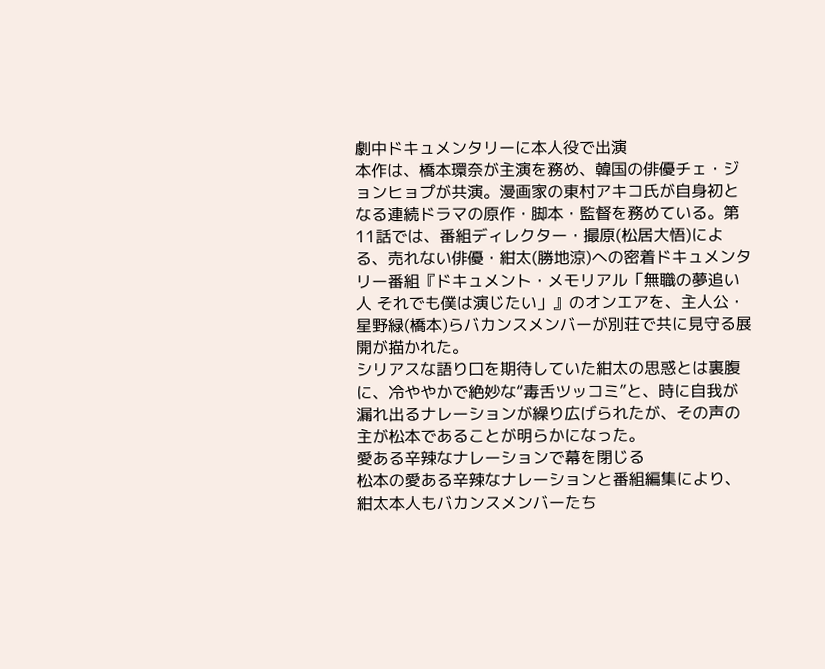劇中ドキュメンタリーに本人役で出演
本作は、橋本環奈が主演を務め、韓国の俳優チェ・ジョンヒョプが共演。漫画家の東村アキコ氏が自身初となる連続ドラマの原作・脚本・監督を務めている。第11話では、番組ディレクター・撮原(松居大悟)による、売れない俳優・紺太(勝地涼)への密着ドキュメンタリー番組『ドキュメント・メモリアル「無職の夢追い人 それでも僕は演じたい」』のオンエアを、主人公・星野緑(橋本)らバカンスメンバーが別荘で共に見守る展開が描かれた。
シリアスな語り口を期待していた紺太の思惑とは裏腹に、冷ややかで絶妙な“毒舌ツッコミ”と、時に自我が漏れ出るナレーションが繰り広げられたが、その声の主が松本であることが明らかになった。
愛ある辛辣なナレーションで幕を閉じる
松本の愛ある辛辣なナレーションと番組編集により、紺太本人もバカンスメンバーたち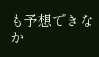も予想できなか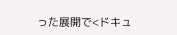った展開で<ドキュ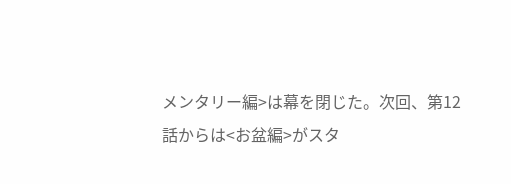メンタリー編>は幕を閉じた。次回、第12話からは<お盆編>がスタ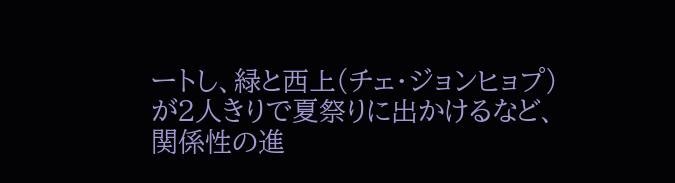ートし、緑と西上(チェ・ジョンヒョプ)が2人きりで夏祭りに出かけるなど、関係性の進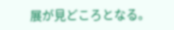展が見どころとなる。